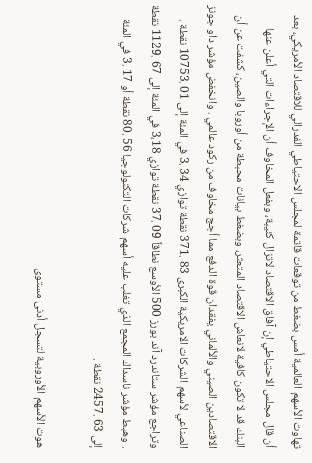تهاوت الأسهم العالمية أمس بضغط من توقعات قاتمة لمجلس الاحتياطي الفدرالي للاقتصاد الأمريكي، بعد أن قال مجلس الاحتياطي إن آفاق الاقتصاد لاتزال كئيبة، وبفعل المخاوف أن الإجراءات التي أعلن عنها البنك قد لا تكون كافية لانعاش الاقتصاد المتعثر، وبضغط بيانات محبطة من أوروبا والصين، كشفت عن أن الاقتصادين الصيني والألماني يفقدان قوة الدفع مما أجج مخاوف من ركود عالمي . وانخفض مؤشر داو جونز الصناعي لأسهم الشركات الامريكية الكبرى 83 .371 نقطة توازي 34 .3 في المئة إلى 01 .10753 نقطة . وتراجع مؤشر ستاندرد آند بورز 500 الأوسع نطاقاً 09 .37 نقطة توازي 3،18 في المئة إلى 67 .1129 نقطة . وهبط مؤشر ناسداك المجمع الذي تغلب عليه أسهم شركات التكنولوجيا 56 .80 نقطة أو 17 .3 في المئة إلى 63 .2457 نقطة .

هوت الأسهم الأوروبية لتسجل أدنى مستوى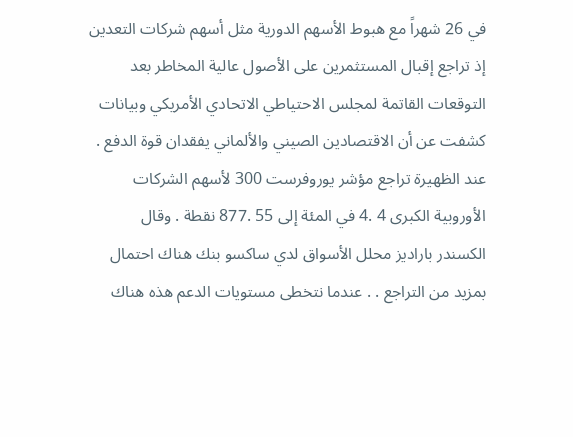في 26 شهراً مع هبوط الأسهم الدورية مثل أسهم شركات التعدين إذ تراجع إقبال المستثمرين على الأصول عالية المخاطر بعد التوقعات القاتمة لمجلس الاحتياطي الاتحادي الأمريكي وبيانات كشفت عن أن الاقتصادين الصيني والألماني يفقدان قوة الدفع . عند الظهيرة تراجع مؤشر يوروفرست 300 لأسهم الشركات الأوروبية الكبرى 4 .4 في المئة إلى 55 .877 نقطة . وقال الكسندر باراديز محلل الأسواق لدي ساكسو بنك هناك احتمال بمزيد من التراجع . . عندما نتخطى مستويات الدعم هذه هناك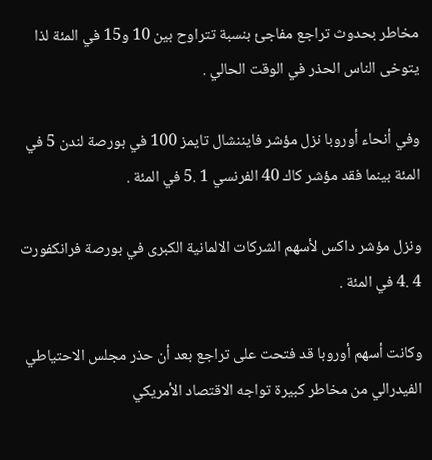مخاطر بحدوث تراجع مفاجئ بنسبة تتراوح بين 10 و15 في المئة لذا يتوخى الناس الحذر في الوقت الحالي .

وفي أنحاء أوروبا نزل مؤشر فايننشال تايمز 100 في بورصة لندن 5 في المئة بينما فقد مؤشر كاك 40 الفرنسي 1 .5 في المئة .

ونزل مؤشر داكس لأسهم الشركات الالمانية الكبرى في بورصة فرانكفورت 4 .4 في المئة .

وكانت أسهم أوروبا قد فتحت على تراجع بعد أن حذر مجلس الاحتياطي الفيدرالي من مخاطر كبيرة تواجه الاقتصاد الأمريكي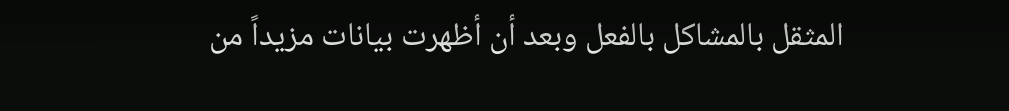المثقل بالمشاكل بالفعل وبعد أن أظهرت بيانات مزيداً من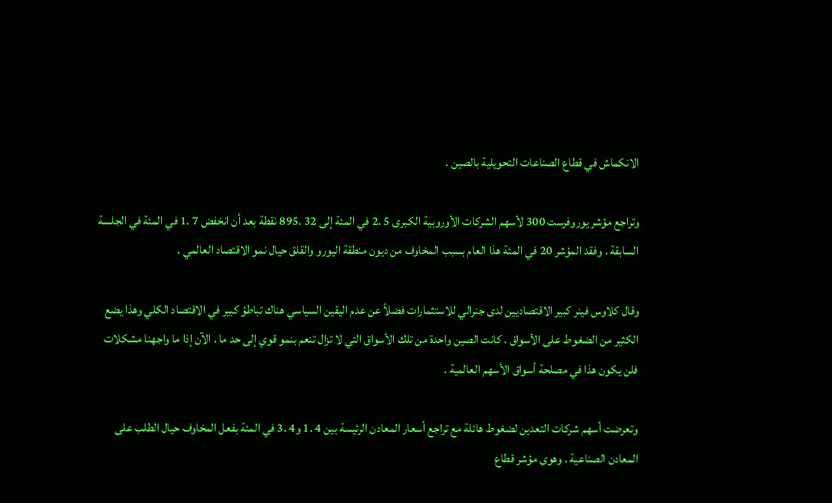الانكماش في قطاع الصناعات التحويلية بالصين .

وتراجع مؤشر يوروفرست 300 لأسهم الشركات الأوروبية الكبرى 5 .2 في المئة إلى 32 .895 نقطة بعد أن انخفض 7 .1 في المئة في الجلسة السابقة . وفقد المؤشر 20 في المئة هذا العام بسبب المخاوف من ديون منطقة اليورو والقلق حيال نمو الاقتصاد العالمي .

وقال كلاوس فينر كبير الاقتصاديين لدى جنرالي للاستثمارات فضلاً عن عدم اليقين السياسي هناك تباطؤ كبير في الاقتصاد الكلي وهذا يضع الكثير من الضغوط على الأسواق . كانت الصين واحدة من تلك الأسواق التي لا تزال تنعم بنمو قوي إلى حد ما . الآن إذا ما واجهنا مشكلات فلن يكون هذا في مصلحة أسواق الأسهم العالمية .

وتعرضت أسهم شركات التعدين لضغوط هائلة مع تراجع أسعار المعادن الرئيسة بين 4 .1 و4 .3 في المئة بفعل المخاوف حيال الطلب على المعادن الصناعية . وهوى مؤشر قطاع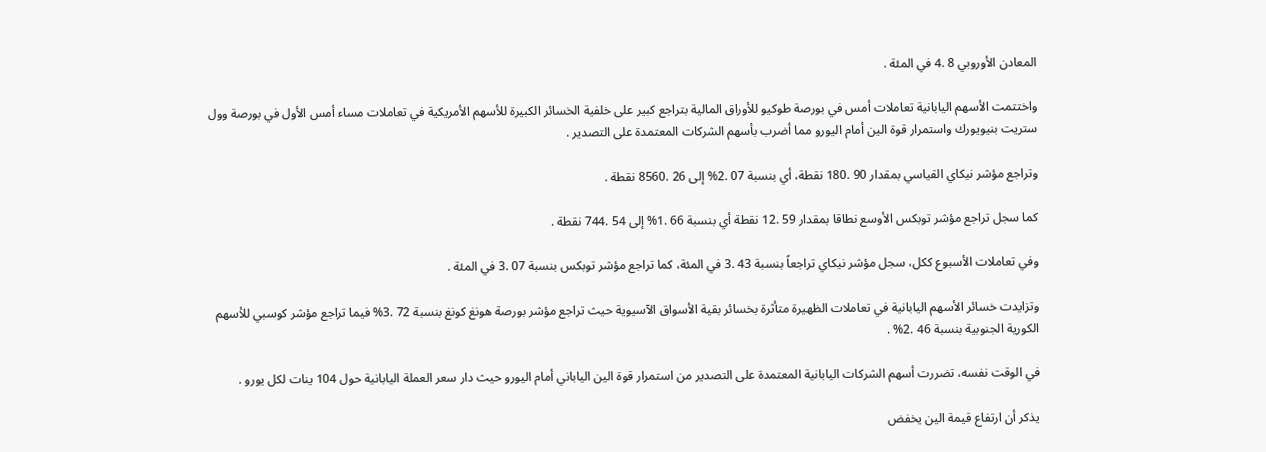المعادن الأوروبي 8 .4 في المئة .

واختتمت الأسهم اليابانية تعاملات أمس في بورصة طوكيو للأوراق المالية بتراجع كبير على خلفية الخسائر الكبيرة للأسهم الأمريكية في تعاملات مساء أمس الأول في بورصة وول ستريت بنيويورك واستمرار قوة الين أمام اليورو مما أضرب بأسهم الشركات المعتمدة على التصدير .

وتراجع مؤشر نيكاي القياسي بمقدار 90 .180 نقطة، أي بنسبة 07 .2% إلى 26 .8560 نقطة .

كما سجل تراجع مؤشر توبكس الأوسع نطاقا بمقدار 59 .12 نقطة أي بنسبة 66 .1% إلى 54 .744 نقطة .

وفي تعاملات الأسبوع ككل، سجل مؤشر نيكاي تراجعاً بنسبة 43 .3 في المئة، كما تراجع مؤشر توبكس بنسبة 07 .3 في المئة .

وتزايدت خسائر الأسهم اليابانية في تعاملات الظهيرة متأثرة بخسائر بقية الأسواق الآسيوية حيث تراجع مؤشر بورصة هونغ كونغ بنسبة 72 .3% فيما تراجع مؤشر كوسبي للأسهم الكورية الجنوبية بنسبة 46 .2% .

في الوقت نفسه، تضررت أسهم الشركات اليابانية المعتمدة على التصدير من استمرار قوة الين الياباني أمام اليورو حيث دار سعر العملة اليابانية حول 104 ينات لكل يورو .

يذكر أن ارتفاع قيمة الين يخفض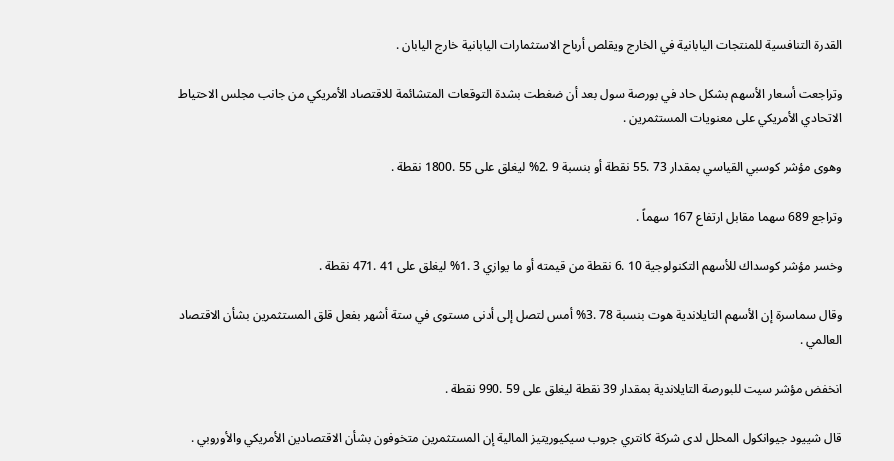القدرة التنافسية للمنتجات اليابانية في الخارج ويقلص أرباح الاستثمارات اليابانية خارج اليابان .

وتراجعت أسعار الأسهم بشكل حاد في بورصة سول بعد أن ضغطت بشدة التوقعات المتشائمة للاقتصاد الأمريكي من جانب مجلس الاحتياط الاتحادي الأمريكي على معنويات المستثمرين .

وهوى مؤشر كوسبي القياسي بمقدار 73 .55 نقطة أو بنسبة 9 .2% ليغلق على 55 .1800 نقطة .

وتراجع 689 سهما مقابل ارتفاع 167 سهماً .

وخسر مؤشر كوسداك للأسهم التكنولوجية 10 .6 نقطة من قيمته أو ما يوازي 3 .1% ليغلق على 41 .471 نقطة .

وقال سماسرة إن الأسهم التايلاندية هوت بنسبة 78 .3% أمس لتصل إلى أدنى مستوى في ستة أشهر بفعل قلق المستثمرين بشأن الاقتصاد العالمي .

انخفض مؤشر سيت للبورصة التايلاندية بمقدار 39 نقطة ليغلق على 59 .990 نقطة .

قال شييود جيوانكول المحلل لدى شركة كانتري جروب سيكيوريتيز المالية إن المستثمرين متخوفون بشأن الاقتصادين الأمريكي والأوروبي .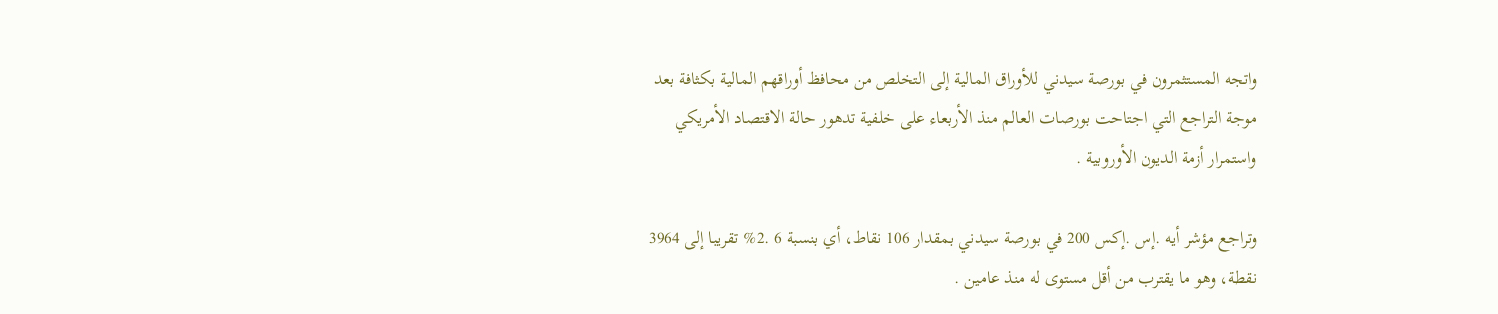واتجه المستثمرون في بورصة سيدني للأوراق المالية إلى التخلص من محافظ أوراقهم المالية بكثافة بعد موجة التراجع التي اجتاحت بورصات العالم منذ الأربعاء على خلفية تدهور حالة الاقتصاد الأمريكي واستمرار أزمة الديون الأوروبية .

وتراجع مؤشر أيه .إس .إكس 200 في بورصة سيدني بمقدار 106 نقاط، أي بنسبة 6 .2% تقريبا إلى 3964 نقطة، وهو ما يقترب من أقل مستوى له منذ عامين .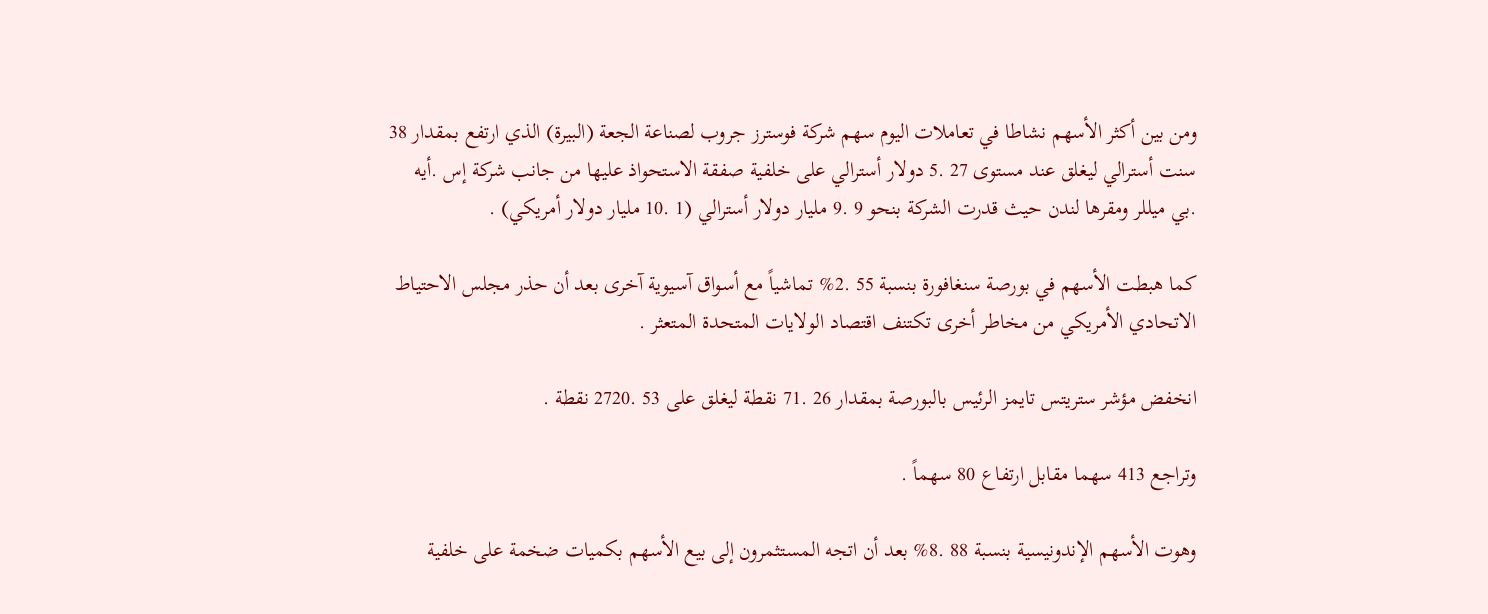ومن بين أكثر الأسهم نشاطا في تعاملات اليوم سهم شركة فوسترز جروب لصناعة الجعة (البيرة) الذي ارتفع بمقدار 38 سنت أسترالي ليغلق عند مستوى 27 .5 دولار أسترالي على خلفية صفقة الاستحواذ عليها من جانب شركة إس .أيه .بي ميللر ومقرها لندن حيث قدرت الشركة بنحو 9 .9 مليار دولار أسترالي (1 .10 مليار دولار أمريكي) .

كما هبطت الأسهم في بورصة سنغافورة بنسبة 55 .2% تماشياً مع أسواق آسيوية آخرى بعد أن حذر مجلس الاحتياط الاتحادي الأمريكي من مخاطر أخرى تكتنف اقتصاد الولايات المتحدة المتعثر .

انخفض مؤشر ستريتس تايمز الرئيس بالبورصة بمقدار 26 .71 نقطة ليغلق على 53 .2720 نقطة .

وتراجع 413 سهما مقابل ارتفاع 80 سهماً .

وهوت الأسهم الإندونيسية بنسبة 88 .8% بعد أن اتجه المستثمرون إلى بيع الأسهم بكميات ضخمة على خلفية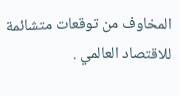المخاوف من توقعات متشائمة للاقتصاد العالمي .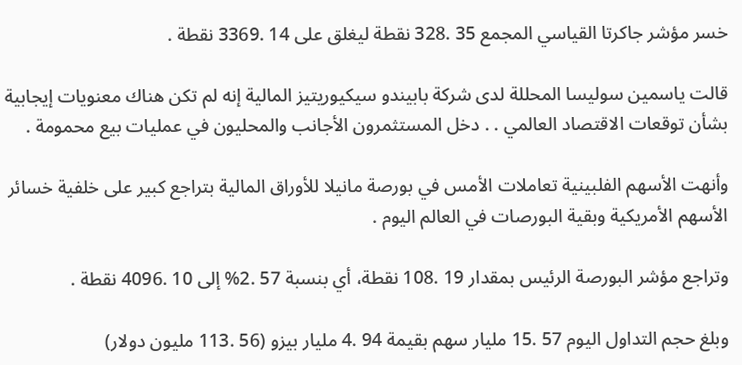خسر مؤشر جاكرتا القياسي المجمع 35 .328 نقطة ليغلق على 14 .3369 نقطة .

قالت ياسمين سوليسا المحللة لدى شركة بابيندو سيكيوريتيز المالية إنه لم تكن هناك معنويات إيجابية بشأن توقعات الاقتصاد العالمي . . دخل المستثمرون الأجانب والمحليون في عمليات بيع محمومة .

وأنهت الأسهم الفلبينية تعاملات الأمس في بورصة مانيلا للأوراق المالية بتراجع كبير على خلفية خسائر الأسهم الأمريكية وبقية البورصات في العالم اليوم .

وتراجع مؤشر البورصة الرئيس بمقدار 19 .108 نقطة، أي بنسبة 57 .2% إلى 10 .4096 نقطة .

وبلغ حجم التداول اليوم 57 .15 مليار سهم بقيمة 94 .4 مليار بيزو (56 .113 مليون دولار)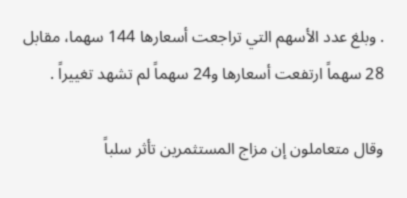. وبلغ عدد الأسهم التي تراجعت أسعارها 144 سهما، مقابل 28 سهماً ارتفعت أسعارها و24 سهماً لم تشهد تغييراً .

وقال متعاملون إن مزاج المستثمرين تأثر سلباً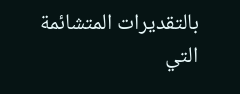بالتقديرات المتشائمة التي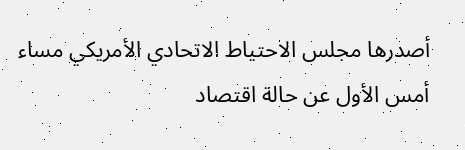أصدرها مجلس الاحتياط الاتحادي الأمريكي مساء أمس الأول عن حالة اقتصاد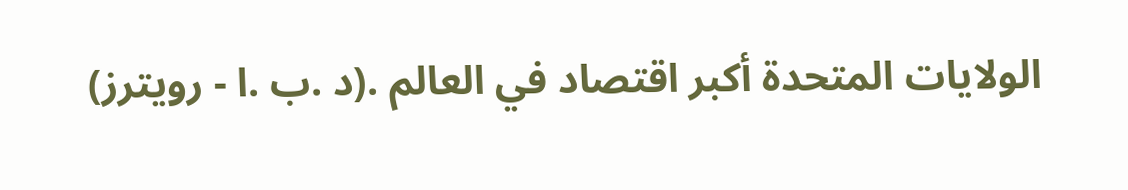الولايات المتحدة أكبر اقتصاد في العالم .(د .ب .ا - رويترز)